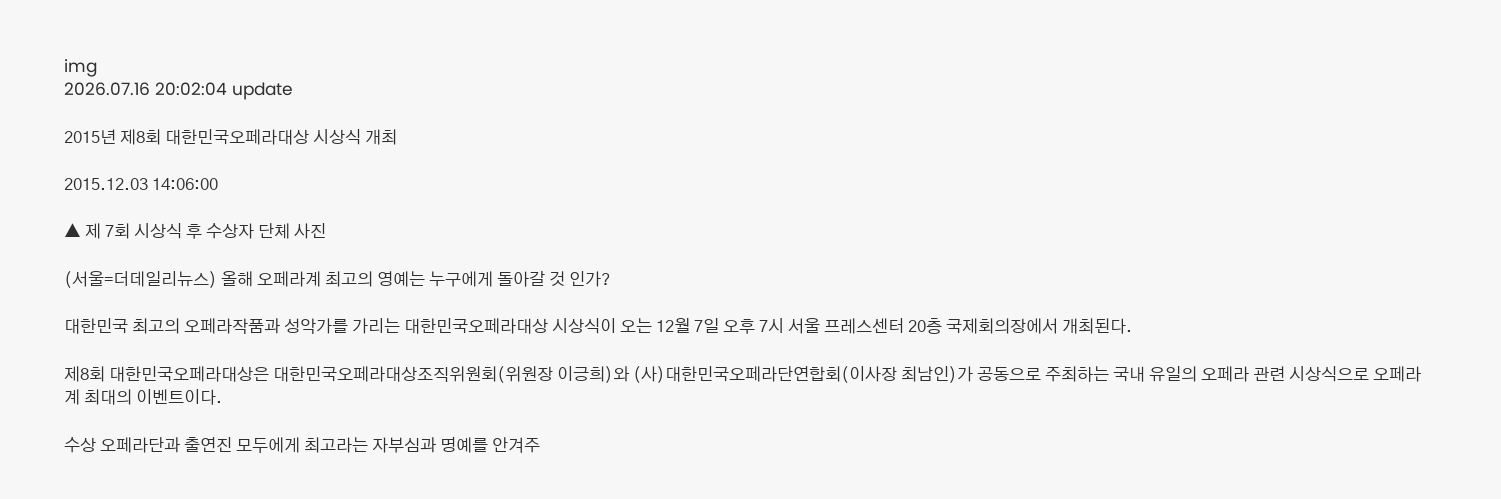img
2026.07.16 20:02:04 update

2015년 제8회 대한민국오페라대상 시상식 개최

2015.12.03 14:06:00

▲ 제 7회 시상식 후 수상자 단체 사진

(서울=더데일리뉴스) 올해 오페라계 최고의 영예는 누구에게 돌아갈 것 인가?

대한민국 최고의 오페라작품과 성악가를 가리는 대한민국오페라대상 시상식이 오는 12월 7일 오후 7시 서울 프레스센터 20층 국제회의장에서 개최된다.

제8회 대한민국오페라대상은 대한민국오페라대상조직위원회(위원장 이긍희)와 (사)대한민국오페라단연합회(이사장 최남인)가 공동으로 주최하는 국내 유일의 오페라 관련 시상식으로 오페라계 최대의 이벤트이다.

수상 오페라단과 출연진 모두에게 최고라는 자부심과 명예를 안겨주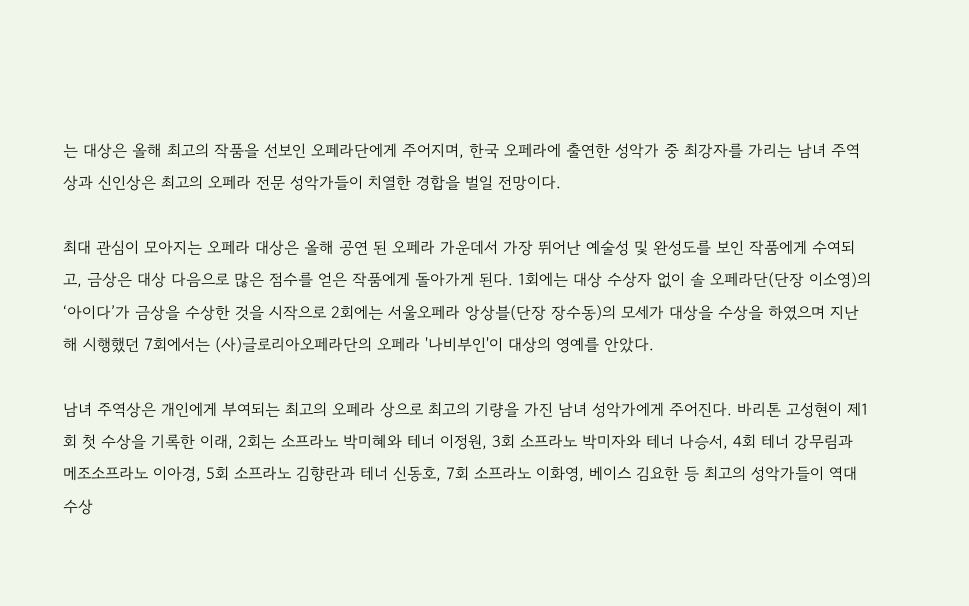는 대상은 올해 최고의 작품을 선보인 오페라단에게 주어지며, 한국 오페라에 출연한 성악가 중 최강자를 가리는 남녀 주역상과 신인상은 최고의 오페라 전문 성악가들이 치열한 경합을 벌일 전망이다.

최대 관심이 모아지는 오페라 대상은 올해 공연 된 오페라 가운데서 가장 뛰어난 예술성 및 완성도를 보인 작품에게 수여되고, 금상은 대상 다음으로 많은 점수를 얻은 작품에게 돌아가게 된다. 1회에는 대상 수상자 없이 솔 오페라단(단장 이소영)의 ‘아이다’가 금상을 수상한 것을 시작으로 2회에는 서울오페라 앙상블(단장 장수동)의 모세가 대상을 수상을 하였으며 지난해 시행했던 7회에서는 (사)글로리아오페라단의 오페라 '나비부인'이 대상의 영예를 안았다.

남녀 주역상은 개인에게 부여되는 최고의 오페라 상으로 최고의 기량을 가진 남녀 성악가에게 주어진다. 바리톤 고성현이 제1회 첫 수상을 기록한 이래, 2회는 소프라노 박미혜와 테너 이정원, 3회 소프라노 박미자와 테너 나승서, 4회 테너 강무림과 메조소프라노 이아경, 5회 소프라노 김향란과 테너 신동호, 7회 소프라노 이화영, 베이스 김요한 등 최고의 성악가들이 역대 수상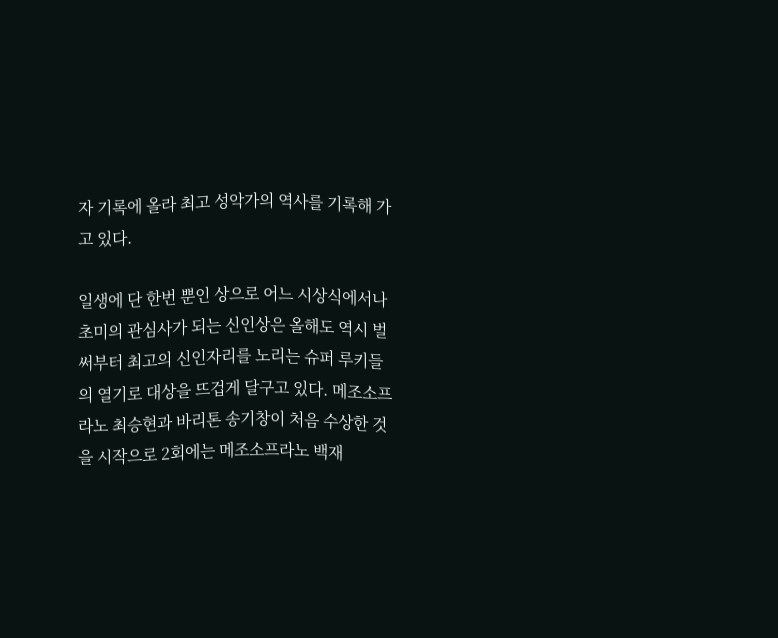자 기록에 올라 최고 성악가의 역사를 기록해 가고 있다.

일생에 단 한번 뿐인 상으로 어느 시상식에서나 초미의 관심사가 되는 신인상은 올해도 역시 벌써부터 최고의 신인자리를 노리는 슈퍼 루키들의 열기로 대상을 뜨겁게 달구고 있다. 메조소프라노 최승현과 바리톤 송기창이 처음 수상한 것을 시작으로 2회에는 메조소프라노 백재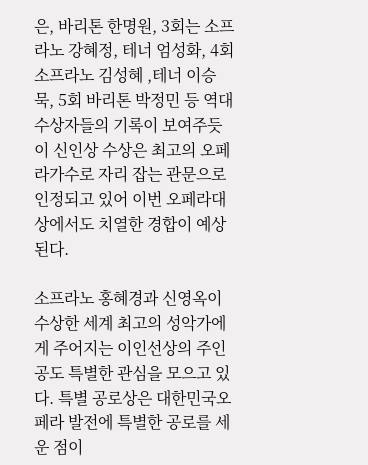은, 바리톤 한명원, 3회는 소프라노 강혜정, 테너 엄성화, 4회 소프라노 김성혜 ,테너 이승묵, 5회 바리톤 박정민 등 역대 수상자들의 기록이 보여주듯이 신인상 수상은 최고의 오페라가수로 자리 잡는 관문으로 인정되고 있어 이번 오페라대상에서도 치열한 경합이 예상된다.

소프라노 홍혜경과 신영옥이 수상한 세계 최고의 성악가에게 주어지는 이인선상의 주인공도 특별한 관심을 모으고 있다. 특별 공로상은 대한민국오페라 발전에 특별한 공로를 세운 점이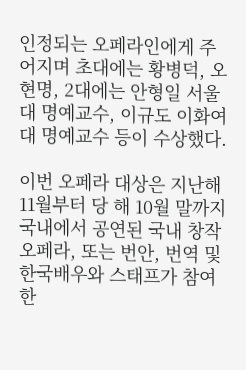인정되는 오페라인에게 주어지며 초대에는 황병덕, 오현명, 2대에는 안형일 서울대 명예교수, 이규도 이화여대 명예교수 등이 수상했다.

이번 오페라 대상은 지난해 11월부터 당 해 10월 말까지 국내에서 공연된 국내 창작오페라, 또는 번안, 번역 및 한국배우와 스태프가 참여한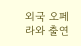외국 오페라와 출연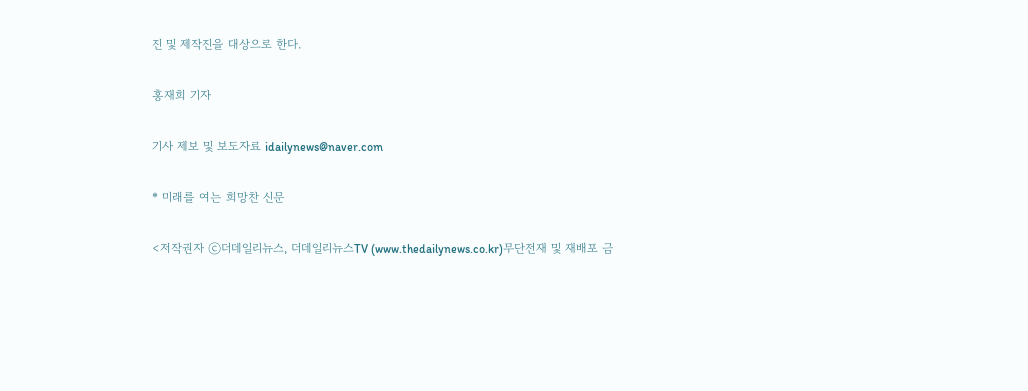진 및 제작진을 대상으로 한다.

홍재희 기자

기사 제보 및 보도자료 idailynews@naver.com

* 미래를 여는 희망찬 신문

<저작권자 ⓒ더데일리뉴스, 더데일리뉴스TV (www.thedailynews.co.kr)무단전재 및 재배포 금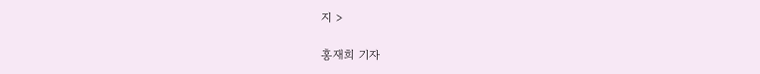지 >

홍재희 기자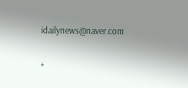idailynews@naver.com

+